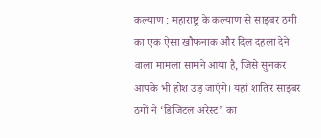कल्याण : महाराष्ट्र के कल्याण से साइबर ठगी का एक ऐसा खौफनाक और दिल दहला देने वाला मामला सामने आया है, जिसे सुनकर आपके भी होश उड़ जाएंगे। यहां शातिर साइबर ठगों ने ‘डिजिटल अरेस्ट’ का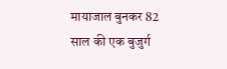मायाजाल बुनकर 82 साल की एक बुजुर्ग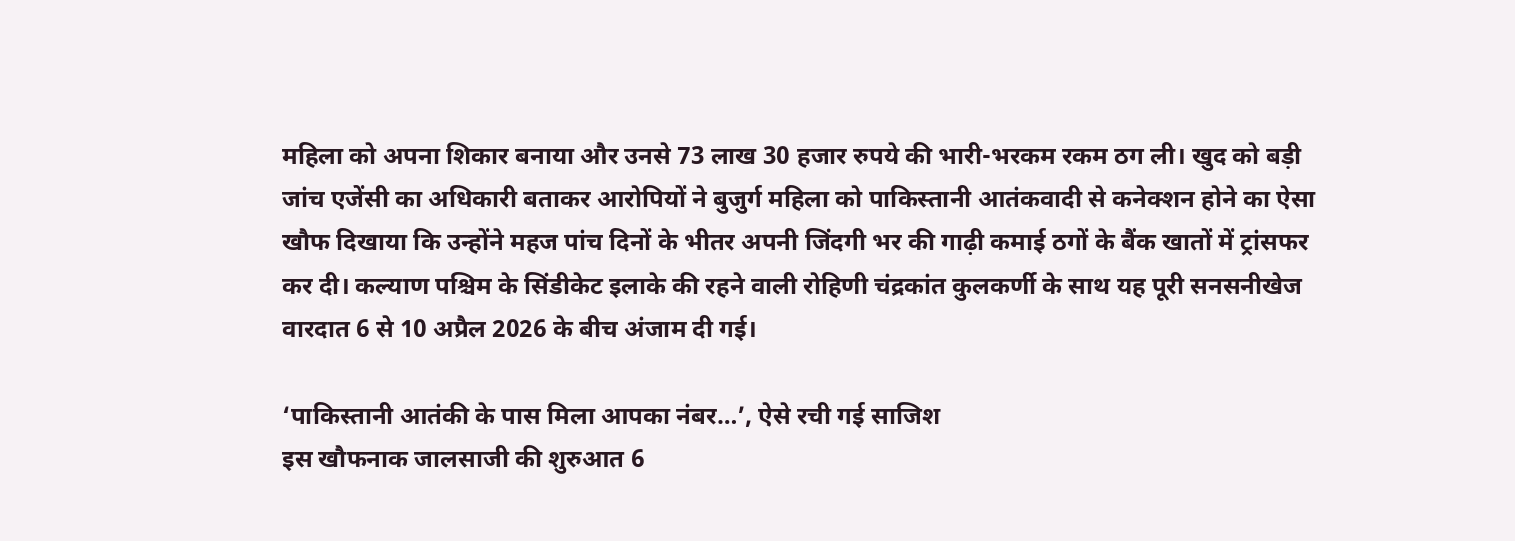महिला को अपना शिकार बनाया और उनसे 73 लाख 30 हजार रुपये की भारी-भरकम रकम ठग ली। खुद को बड़ी जांच एजेंसी का अधिकारी बताकर आरोपियों ने बुजुर्ग महिला को पाकिस्तानी आतंकवादी से कनेक्शन होने का ऐसा खौफ दिखाया कि उन्होंने महज पांच दिनों के भीतर अपनी जिंदगी भर की गाढ़ी कमाई ठगों के बैंक खातों में ट्रांसफर कर दी। कल्याण पश्चिम के सिंडीकेट इलाके की रहने वाली रोहिणी चंद्रकांत कुलकर्णी के साथ यह पूरी सनसनीखेज वारदात 6 से 10 अप्रैल 2026 के बीच अंजाम दी गई।

‘पाकिस्तानी आतंकी के पास मिला आपका नंबर…’, ऐसे रची गई साजिश
इस खौफनाक जालसाजी की शुरुआत 6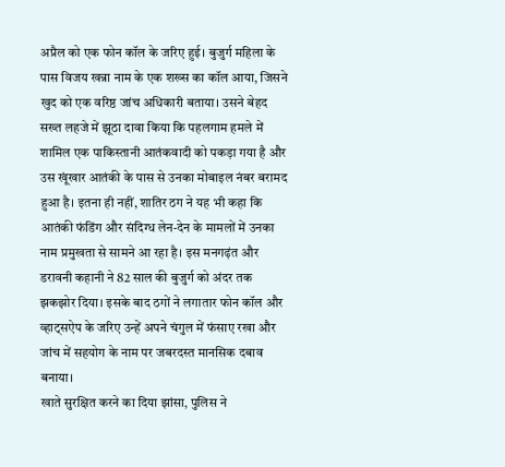अप्रैल को एक फोन कॉल के जरिए हुई। बुजुर्ग महिला के पास विजय खन्ना नाम के एक शख्स का कॉल आया, जिसने खुद को एक वरिष्ठ जांच अधिकारी बताया। उसने बेहद सख्त लहजे में झूठा दावा किया कि पहलगाम हमले में शामिल एक पाकिस्तानी आतंकवादी को पकड़ा गया है और उस खूंखार आतंकी के पास से उनका मोबाइल नंबर बरामद हुआ है। इतना ही नहीं, शातिर ठग ने यह भी कहा कि आतंकी फंडिंग और संदिग्ध लेन-देन के मामलों में उनका नाम प्रमुखता से सामने आ रहा है। इस मनगढ़ंत और डरावनी कहानी ने 82 साल की बुजुर्ग को अंदर तक झकझोर दिया। इसके बाद ठगों ने लगातार फोन कॉल और व्हाट्सऐप के जरिए उन्हें अपने चंगुल में फंसाए रखा और जांच में सहयोग के नाम पर जबरदस्त मानसिक दबाव बनाया।
खाते सुरक्षित करने का दिया झांसा, पुलिस ने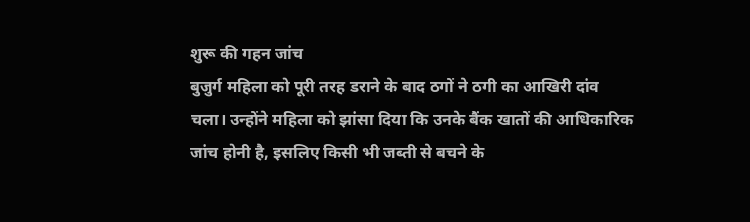शुरू की गहन जांच
बुजुर्ग महिला को पूरी तरह डराने के बाद ठगों ने ठगी का आखिरी दांव चला। उन्होंने महिला को झांसा दिया कि उनके बैंक खातों की आधिकारिक जांच होनी है, इसलिए किसी भी जब्ती से बचने के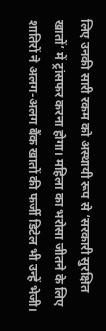लिए उनकी सारी रकम को अस्थायी रूप से ‘सरकारी सुरक्षित खातों’ में ट्रांसफर करना होगा। महिला का भरोसा जीतने के लिए शातिरों ने अलग-अलग बैंक खातों की फर्जी डिटेल भी उन्हें भेजी।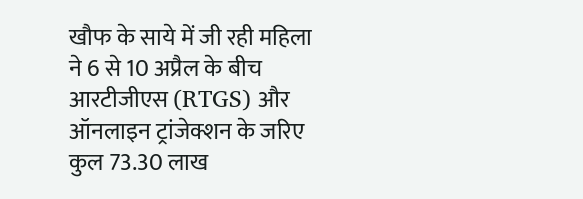खौफ के साये में जी रही महिला ने 6 से 10 अप्रैल के बीच आरटीजीएस (RTGS) और ऑनलाइन ट्रांजेक्शन के जरिए कुल 73.30 लाख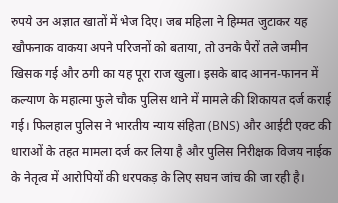रुपये उन अज्ञात खातों में भेज दिए। जब महिला ने हिम्मत जुटाकर यह खौफनाक वाकया अपने परिजनों को बताया, तो उनके पैरों तले जमीन खिसक गई और ठगी का यह पूरा राज खुला। इसके बाद आनन-फानन में कल्याण के महात्मा फुले चौक पुलिस थाने में मामले की शिकायत दर्ज कराई गई। फिलहाल पुलिस ने भारतीय न्याय संहिता (BNS) और आईटी एक्ट की धाराओं के तहत मामला दर्ज कर लिया है और पुलिस निरीक्षक विजय नाईक के नेतृत्व में आरोपियों की धरपकड़ के लिए सघन जांच की जा रही है।